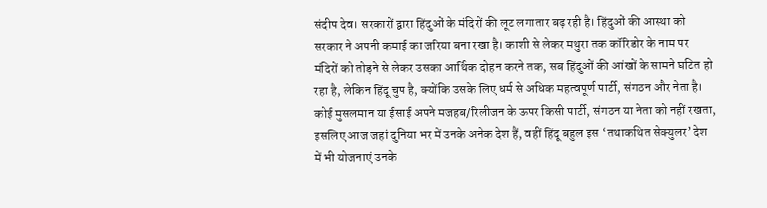संदीप देव। सरकारों द्वारा हिंदुओं के मंदिरों की लूट लगातार बढ़ रही है। हिंदुओं की आस्था को सरकार ने अपनी कमाई का जरिया बना रखा है। काशी से लेकर मथुरा तक कॉरिडोर के नाम पर मंदिरों को तोड़ने से लेकर उसका आर्थिक दोहन करने तक, सब हिंदुओं की आंखों के सामने घटित हो रहा है, लेकिन हिंदू चुप है, क्योंकि उसके लिए धर्म से अधिक महत्वपूर्ण पार्टी, संगठन और नेता है।
कोई मुसलमान या ईसाई अपने मजहब/रिलीजन के ऊपर किसी पार्टी, संगठन या नेता को नहीं रखता, इसलिए आज जहां दुनिया भर में उनके अनेक देश हैं, वहीं हिंदू बहुल इस ‘तथाकथित सेक्युलर’ देश में भी योजनाएं उनके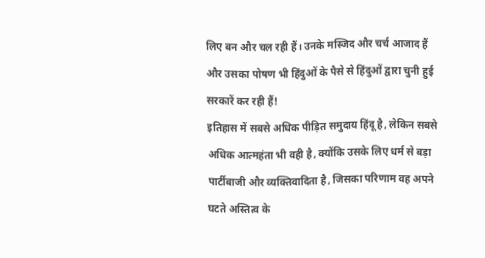लिए बन और चल रही हैं। उनके मस्जिद और चर्च आजाद हैं और उसका पोषण भी हिंदुओं के पैसे से हिंदुओं द्वारा चुनी हुई सरकारें कर रही हैं!
इतिहास में सबसे अधिक पीड़ित समुदाय हिंदू है, लेकिन सबसे अधिक आत्महंता भी वही है, क्योंकि उसके लिए धर्म से बड़ा पार्टीबाजी और व्यक्तिवादिता है, जिसका परिणाम वह अपने घटते अस्तित्व के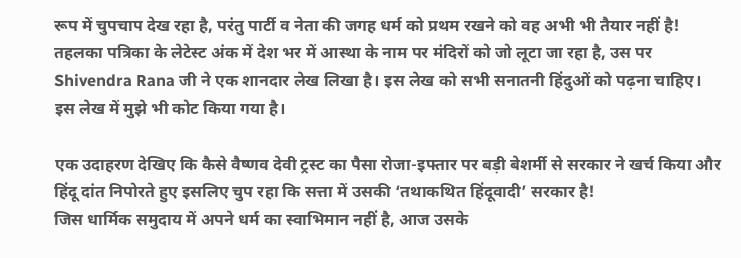रूप में चुपचाप देख रहा है, परंतु पार्टी व नेता की जगह धर्म को प्रथम रखने को वह अभी भी तैयार नहीं है!
तहलका पत्रिका के लेटेस्ट अंक में देश भर में आस्था के नाम पर मंदिरों को जो लूटा जा रहा है, उस पर Shivendra Rana जी ने एक शानदार लेख लिखा है। इस लेख को सभी सनातनी हिंदुओं को पढ़ना चाहिए। इस लेख में मुझे भी कोट किया गया है।

एक उदाहरण देखिए कि कैसे वैष्णव देवी ट्रस्ट का पैसा रोजा-इफ्तार पर बड़ी बेशर्मी से सरकार ने खर्च किया और हिंदू दांत निपोरते हुए इसलिए चुप रहा कि सत्ता में उसकी ‘तथाकथित हिंदूवादी’ सरकार है!
जिस धार्मिक समुदाय में अपने धर्म का स्वाभिमान नहीं है, आज उसके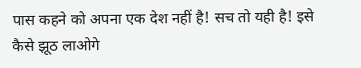पास कहने को अपना एक देश नहीं है! सच तो यही है! इसे कैसे झूठ लाओगे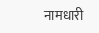नामधारी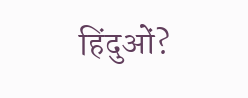हिंदुओं?